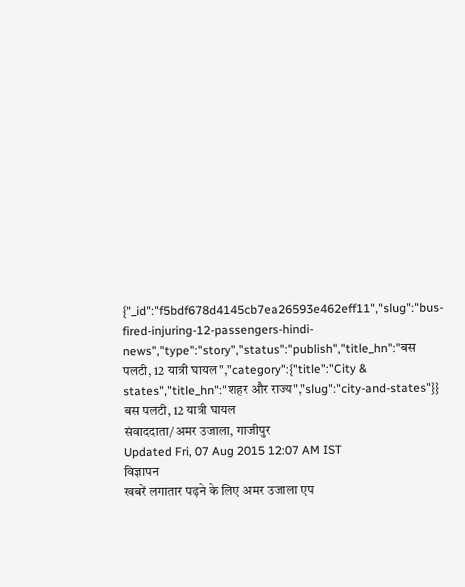{"_id":"f5bdf678d4145cb7ea26593e462eff11","slug":"bus-fired-injuring-12-passengers-hindi-news","type":"story","status":"publish","title_hn":"बस पलटी, 12 यात्री घायल","category":{"title":"City & states","title_hn":"शहर और राज्य","slug":"city-and-states"}}
बस पलटी, 12 यात्री घायल
संवाददाता/अमर उजाला, गाजीपुर
Updated Fri, 07 Aug 2015 12:07 AM IST
विज्ञापन
खबरें लगातार पढ़ने के लिए अमर उजाला एप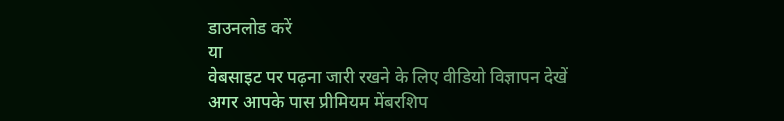डाउनलोड करें
या
वेबसाइट पर पढ़ना जारी रखने के लिए वीडियो विज्ञापन देखें
अगर आपके पास प्रीमियम मेंबरशिप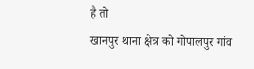है तो
खानपुर थाना क्षेत्र को गोपालपुर गांव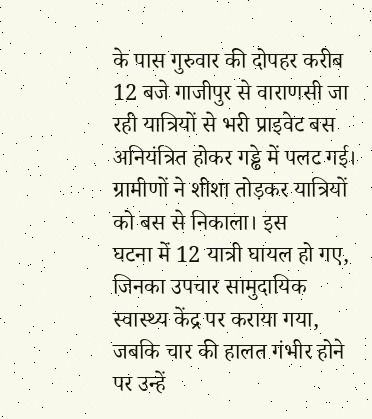के पास गुरुवार की दोपहर करीब 12 बजे गाजीपुर से वाराणसी जा रही यात्रियों से भरी प्राइवेट बस अनियंत्रित होकर गड्ढे में पलट गई। ग्रामीणों ने शीशा तोड़कर यात्रियों को बस से निकाला। इस
घटना में 12 यात्री घायल हो गए, जिनका उपचार सामुदायिक स्वास्थ्य केंद्र पर कराया गया, जबकि चार की हालत गंभीर होने पर उन्हें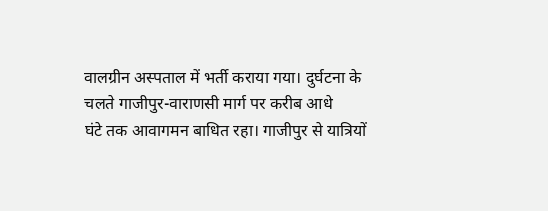वालग्रीन अस्पताल में भर्ती कराया गया। दुर्घटना के चलते गाजीपुर-वाराणसी मार्ग पर करीब आधे
घंटे तक आवागमन बाधित रहा। गाजीपुर से यात्रियों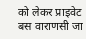को लेकर प्राइवेट बस वाराणसी जा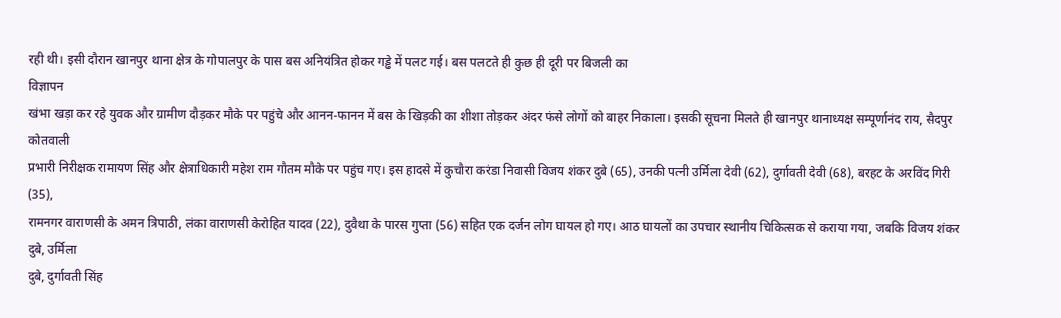रही थी। इसी दौरान खानपुर थाना क्षेत्र के गोपालपुर के पास बस अनियंत्रित होकर गड्ढे में पलट गई। बस पलटते ही कुछ ही दूरी पर बिजली का
विज्ञापन
खंभा खड़ा कर रहे युवक और ग्रामीण दौड़कर मौके पर पहुंचे और आनन-फानन में बस के खिड़की का शीशा तोड़कर अंदर फंसे लोगों को बाहर निकाला। इसकी सूचना मिलते ही खानपुर थानाध्यक्ष सम्पूर्णानंद राय, सैदपुर कोतवाली
प्रभारी निरीक्षक रामायण सिंह और क्षेत्राधिकारी महेश राम गौतम मौके पर पहुंच गए। इस हादसे में कुचौरा करंडा निवासी विजय शंकर दुबे (65), उनकी पत्नी उर्मिला देवी (62), दुर्गावती देवी (68), बरहट के अरविंद गिरी (35),
रामनगर वाराणसी के अमन त्रिपाठी, लंका वाराणसी केरोहित यादव (22), दुवैथा के पारस गुप्ता (56) सहित एक दर्जन लोग घायल हो गए। आठ घायलों का उपचार स्थानीय चिकित्सक से कराया गया, जबकि विजय शंकर दुबे, उर्मिला
दुबे, दुर्गावती सिंह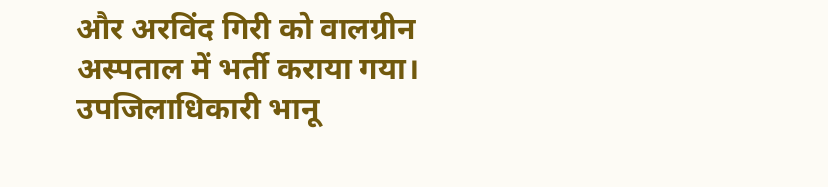और अरविंद गिरी को वालग्रीन अस्पताल में भर्ती कराया गया। उपजिलाधिकारी भानू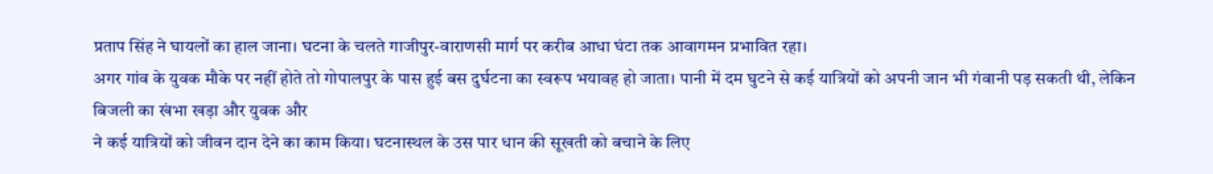प्रताप सिंह ने घायलों का हाल जाना। घटना के चलते गाजीपुर-वाराणसी मार्ग पर करीब आधा घंटा तक आवागमन प्रभावित रहा।
अगर गांव के युवक मौके पर नहीं होते तो गोपालपुर के पास हुई बस दुर्घटना का स्वरूप भयावह हो जाता। पानी में दम घुटने से कई यात्रियों को अपनी जान भी गंवानी पड़ सकती थी, लेकिन बिजली का खंभा खड़ा और युवक और
ने कई यात्रियों को जीवन दान देने का काम किया। घटनास्थल के उस पार धान की सूखती को बचाने के लिए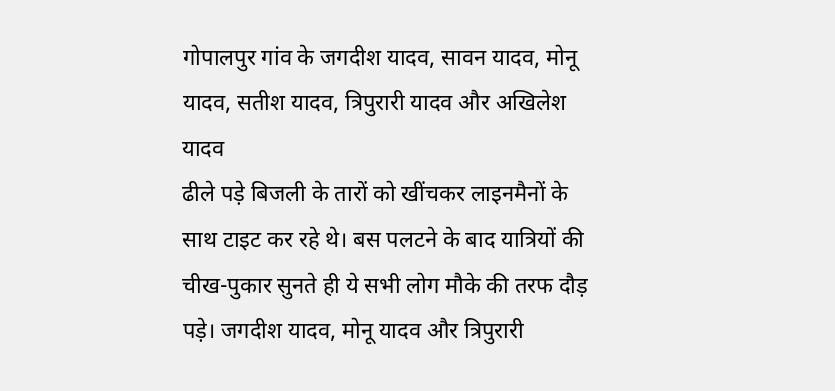गोपालपुर गांव के जगदीश यादव, सावन यादव, मोनू यादव, सतीश यादव, त्रिपुरारी यादव और अखिलेश यादव
ढीले पड़े बिजली के तारों को खींचकर लाइनमैनों के साथ टाइट कर रहे थे। बस पलटने के बाद यात्रियों की चीख-पुकार सुनते ही ये सभी लोग मौके की तरफ दौड़ पड़े। जगदीश यादव, मोनू यादव और त्रिपुरारी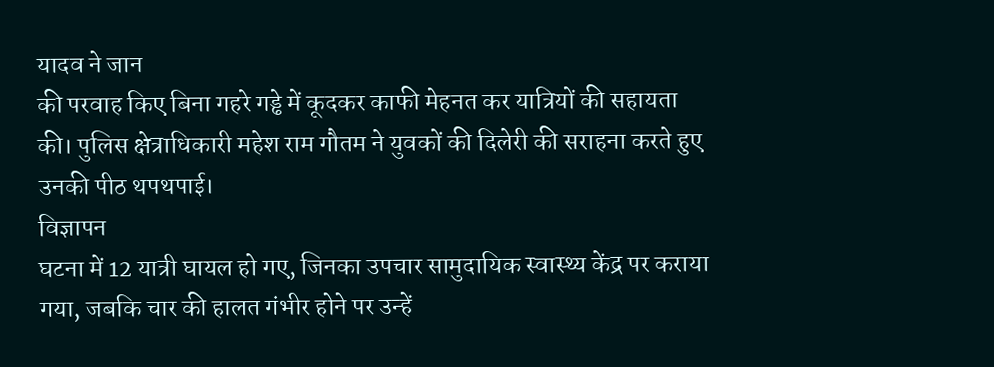यादव ने जान
की परवाह किए बिना गहरे गड्ढे में कूदकर काफी मेहनत कर यात्रियों की सहायता की। पुलिस क्षेत्राधिकारी महेश राम गौतम ने युवकों की दिलेरी की सराहना करते हुए उनकी पीठ थपथपाई।
विज्ञापन
घटना में 12 यात्री घायल हो गए, जिनका उपचार सामुदायिक स्वास्थ्य केंद्र पर कराया गया, जबकि चार की हालत गंभीर होने पर उन्हें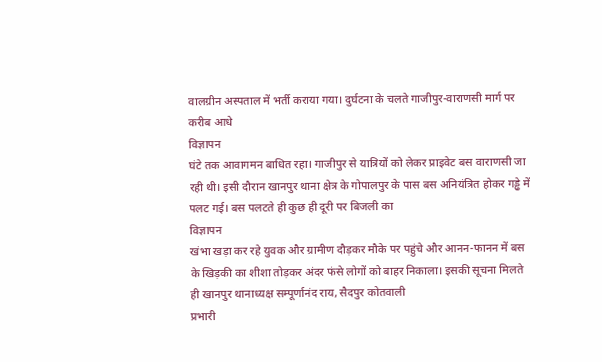वालग्रीन अस्पताल में भर्ती कराया गया। दुर्घटना के चलते गाजीपुर-वाराणसी मार्ग पर करीब आधे
विज्ञापन
घंटे तक आवागमन बाधित रहा। गाजीपुर से यात्रियों को लेकर प्राइवेट बस वाराणसी जा रही थी। इसी दौरान खानपुर थाना क्षेत्र के गोपालपुर के पास बस अनियंत्रित होकर गड्ढे में पलट गई। बस पलटते ही कुछ ही दूरी पर बिजली का
विज्ञापन
खंभा खड़ा कर रहे युवक और ग्रामीण दौड़कर मौके पर पहुंचे और आनन-फानन में बस के खिड़की का शीशा तोड़कर अंदर फंसे लोगों को बाहर निकाला। इसकी सूचना मिलते ही खानपुर थानाध्यक्ष सम्पूर्णानंद राय, सैदपुर कोतवाली
प्रभारी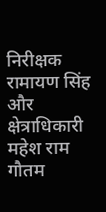निरीक्षक रामायण सिंह और क्षेत्राधिकारी महेश राम गौतम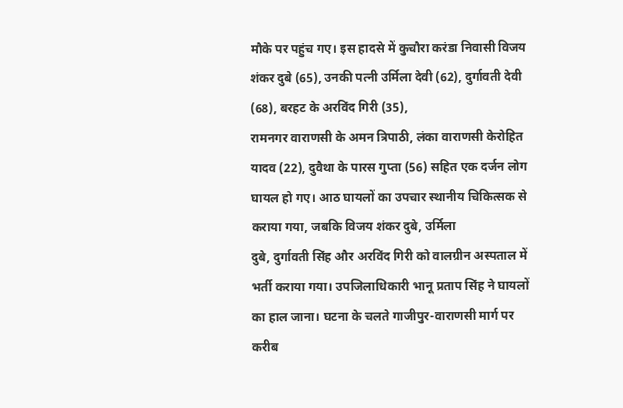मौके पर पहुंच गए। इस हादसे में कुचौरा करंडा निवासी विजय शंकर दुबे (65), उनकी पत्नी उर्मिला देवी (62), दुर्गावती देवी (68), बरहट के अरविंद गिरी (35),
रामनगर वाराणसी के अमन त्रिपाठी, लंका वाराणसी केरोहित यादव (22), दुवैथा के पारस गुप्ता (56) सहित एक दर्जन लोग घायल हो गए। आठ घायलों का उपचार स्थानीय चिकित्सक से कराया गया, जबकि विजय शंकर दुबे, उर्मिला
दुबे, दुर्गावती सिंह और अरविंद गिरी को वालग्रीन अस्पताल में भर्ती कराया गया। उपजिलाधिकारी भानू प्रताप सिंह ने घायलों का हाल जाना। घटना के चलते गाजीपुर-वाराणसी मार्ग पर करीब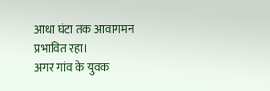आधा घंटा तक आवागमन प्रभावित रहा।
अगर गांव के युवक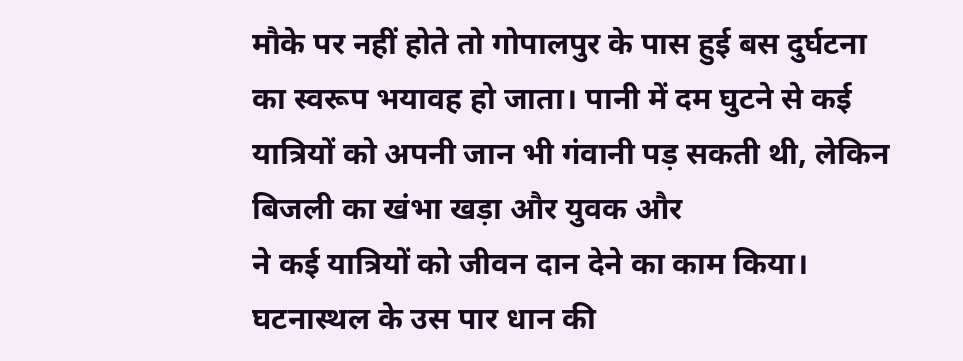मौके पर नहीं होते तो गोपालपुर के पास हुई बस दुर्घटना का स्वरूप भयावह हो जाता। पानी में दम घुटने से कई यात्रियों को अपनी जान भी गंवानी पड़ सकती थी, लेकिन बिजली का खंभा खड़ा और युवक और
ने कई यात्रियों को जीवन दान देने का काम किया। घटनास्थल के उस पार धान की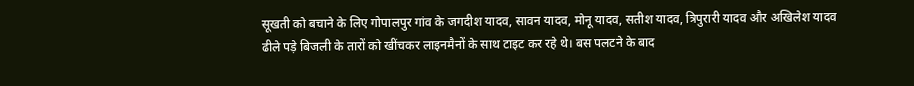सूखती को बचाने के लिए गोपालपुर गांव के जगदीश यादव, सावन यादव, मोनू यादव, सतीश यादव, त्रिपुरारी यादव और अखिलेश यादव
ढीले पड़े बिजली के तारों को खींचकर लाइनमैनों के साथ टाइट कर रहे थे। बस पलटने के बाद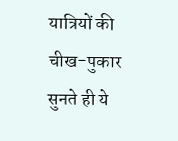यात्रियों की चीख-पुकार सुनते ही ये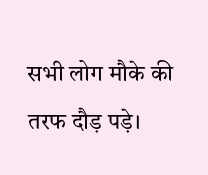सभी लोग मौके की तरफ दौड़ पड़े।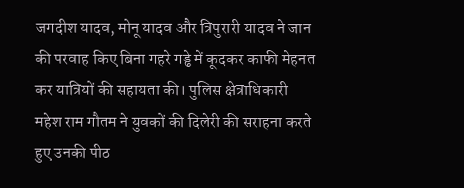जगदीश यादव, मोनू यादव और त्रिपुरारी यादव ने जान
की परवाह किए बिना गहरे गड्ढे में कूदकर काफी मेहनत कर यात्रियों की सहायता की। पुलिस क्षेत्राधिकारी महेश राम गौतम ने युवकों की दिलेरी की सराहना करते हुए उनकी पीठ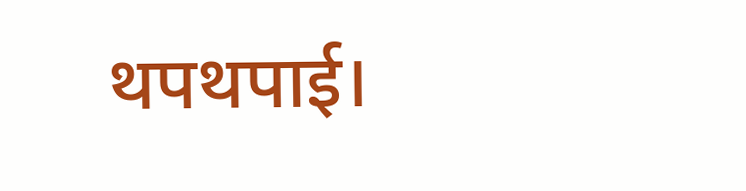थपथपाई।